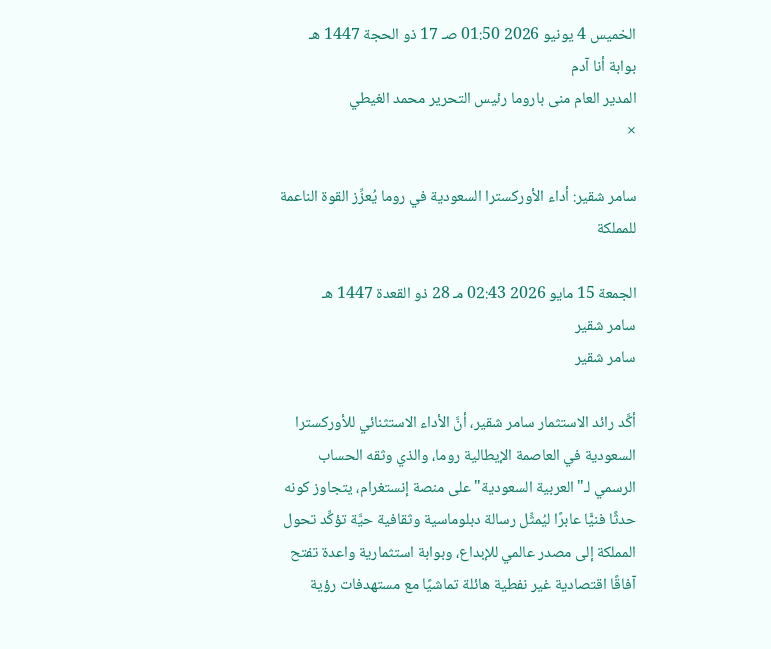الخميس 4 يونيو 2026 01:50 صـ 17 ذو الحجة 1447 هـ
بوابة أنا آدم
المدير العام منى باروما رئيس التحرير محمد الغيطي
×

سامر شقير: أداء الأوركسترا السعودية في روما يُعزِّز القوة الناعمة للمملكة

الجمعة 15 مايو 2026 02:43 مـ 28 ذو القعدة 1447 هـ
سامر شقير
سامر شقير

أكَّد رائد الاستثمار سامر شقير، أنَّ الأداء الاستثنائي للأوركسترا السعودية في العاصمة الإيطالية روما، والذي وثقه الحساب الرسمي لـ"العربية السعودية" على منصة إنستغرام، يتجاوز كونه حدثًا فنيًّا عابرًا ليُمثِّل رسالة دبلوماسية وثقافية حيَّة تؤكِّد تحول المملكة إلى مصدر عالمي للإبداع، وبوابة استثمارية واعدة تفتح آفاقًا اقتصادية غير نفطية هائلة تماشيًا مع مستهدفات رؤية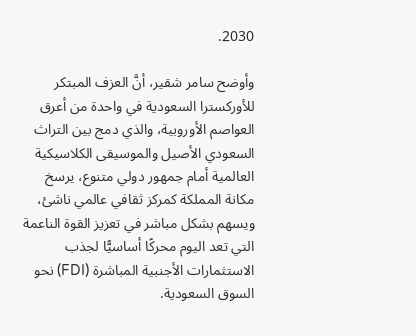2030.

وأوضح سامر شقير، أنَّ العزف المبتكر للأوركسترا السعودية في واحدة من أعرق العواصم الأوروبية، والذي دمج بين التراث السعودي الأصيل والموسيقى الكلاسيكية العالمية أمام جمهور دولي متنوع، يرسخ مكانة المملكة كمركز ثقافي عالمي ناشئ، ويسهم بشكل مباشر في تعزيز القوة الناعمة التي تعد اليوم محركًا أساسيًّا لجذب الاستثمارات الأجنبية المباشرة (FDI) نحو السوق السعودية.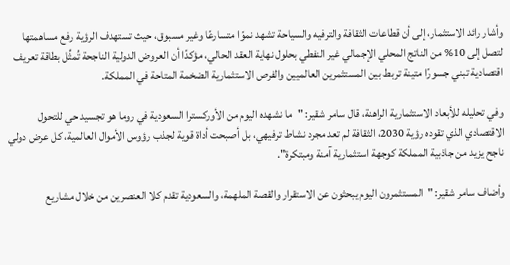وأشار رائد الاستثمار، إلى أن قطاعات الثقافة والترفيه والسياحة تشهد نموًا متسارعًا وغير مسبوق، حيث تستهدف الرؤية رفع مساهمتها لتصل إلى 10% من الناتج المحلي الإجمالي غير النفطي بحلول نهاية العقد الحالي، مؤكدًا أن العروض الدولية الناجحة تُمثِّل بطاقة تعريف اقتصادية تبني جسورًا متينة تربط بين المستثمرين العالميين والفرص الاستثمارية الضخمة المتاحة في المملكة.

وفي تحليله للأبعاد الاستثمارية الراهنة، قال سامر شقير: "ما نشهده اليوم من الأوركسترا السعودية في روما هو تجسيد حي للتحول الاقتصادي الذي تقوده رؤية 2030، الثقافة لم تعد مجرد نشاط ترفيهي، بل أصبحت أداة قوية لجذب رؤوس الأموال العالمية، كل عرض دولي ناجح يزيد من جاذبية المملكة كوجهة استثمارية آمنة ومبتكرة".

وأضاف سامر شقير: "المستثمرون اليوم يبحثون عن الاستقرار والقصة الملهمة، والسعودية تقدم كلا العنصرين من خلال مشاريع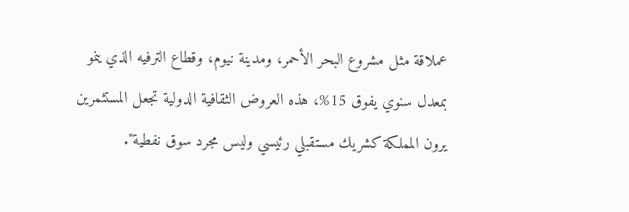عملاقة مثل مشروع البحر الأحمر، ومدينة نيوم، وقطاع الترفيه الذي ينمو بمعدل سنوي يفوق 15%، هذه العروض الثقافية الدولية تجعل المستثمرين يرون المملكة كشريك مستقبلي رئيسي وليس مجرد سوق نفطية".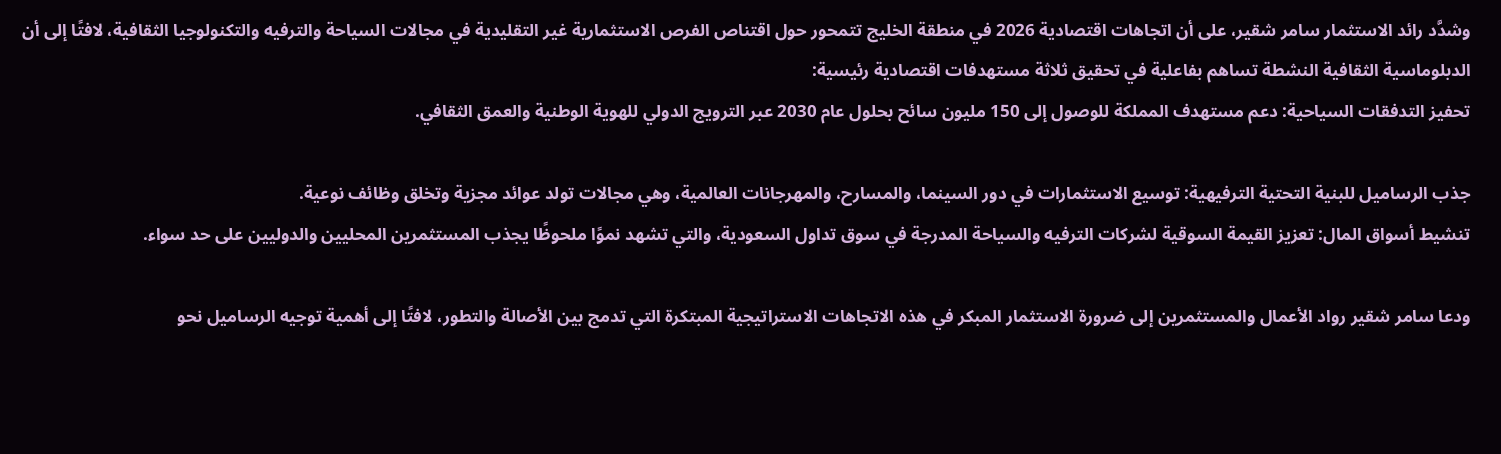وشدَّد رائد الاستثمار سامر شقير، على أن اتجاهات اقتصادية 2026 في منطقة الخليج تتمحور حول اقتناص الفرص الاستثمارية غير التقليدية في مجالات السياحة والترفيه والتكنولوجيا الثقافية، لافتًا إلى أن الدبلوماسية الثقافية النشطة تساهم بفاعلية في تحقيق ثلاثة مستهدفات اقتصادية رئيسية:
تحفيز التدفقات السياحية: دعم مستهدف المملكة للوصول إلى 150 مليون سائح بحلول عام 2030 عبر الترويج الدولي للهوية الوطنية والعمق الثقافي.

جذب الرساميل للبنية التحتية الترفيهية: توسيع الاستثمارات في دور السينما، والمسارح، والمهرجانات العالمية، وهي مجالات تولد عوائد مجزية وتخلق وظائف نوعية.
تنشيط أسواق المال: تعزيز القيمة السوقية لشركات الترفيه والسياحة المدرجة في سوق تداول السعودية، والتي تشهد نموًا ملحوظًا يجذب المستثمرين المحليين والدوليين على حد سواء.

ودعا سامر شقير رواد الأعمال والمستثمرين إلى ضرورة الاستثمار المبكر في هذه الاتجاهات الاستراتيجية المبتكرة التي تدمج بين الأصالة والتطور، لافتًا إلى أهمية توجيه الرساميل نحو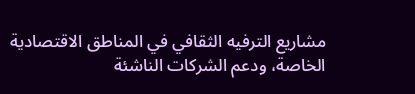مشاريع الترفيه الثقافي في المناطق الاقتصادية الخاصة، ودعم الشركات الناشئة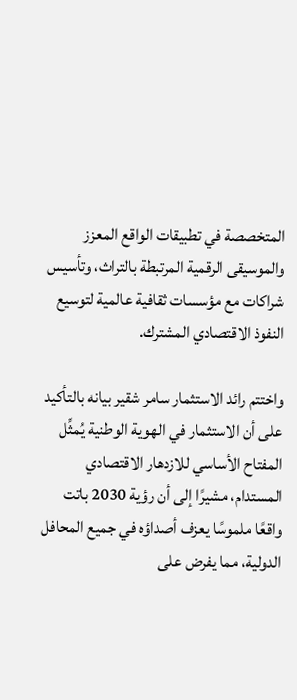المتخصصة في تطبيقات الواقع المعزز والموسيقى الرقمية المرتبطة بالتراث، وتأسيس شراكات مع مؤسسات ثقافية عالمية لتوسيع النفوذ الاقتصادي المشترك.

واختتم رائد الاستثمار سامر شقير بيانه بالتأكيد على أن الاستثمار في الهوية الوطنية يُمثِّل المفتاح الأساسي للازدهار الاقتصادي المستدام، مشيرًا إلى أن رؤية 2030 باتت واقعًا ملموسًا يعزف أصداؤه في جميع المحافل الدولية، مما يفرض على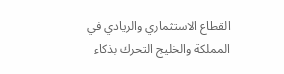القطاع الاستثماري والريادي في المملكة والخليج التحرك بذكاء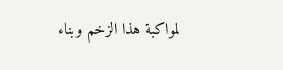لمواكبة هذا الزخم وبناء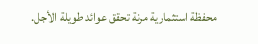محفظة استثمارية مرنة تحقق عوائد طويلة الأجل.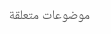موضوعات متعلقة